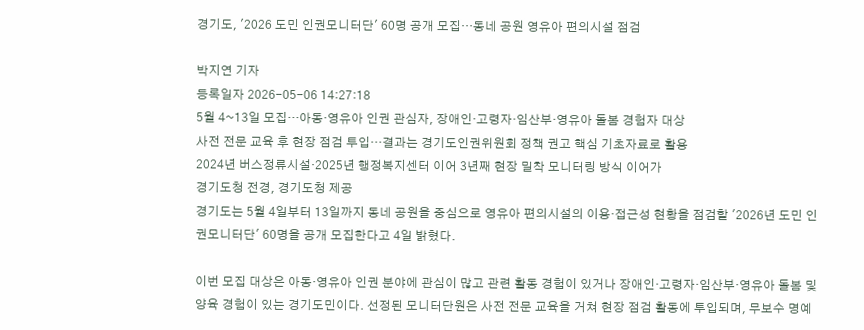경기도, '2026 도민 인권모니터단' 60명 공개 모집…동네 공원 영유아 편의시설 점검

박지연 기자
등록일자 2026-05-06 14:27:18
5월 4~13일 모집…아동·영유아 인권 관심자, 장애인·고령자·임산부·영유아 돌봄 경험자 대상
사전 전문 교육 후 현장 점검 투입…결과는 경기도인권위원회 정책 권고 핵심 기초자료로 활용
2024년 버스정류시설·2025년 행정복지센터 이어 3년째 현장 밀착 모니터링 방식 이어가
경기도청 전경, 경기도청 제공
경기도는 5월 4일부터 13일까지 동네 공원을 중심으로 영유아 편의시설의 이용·접근성 현황을 점검할 '2026년 도민 인권모니터단' 60명을 공개 모집한다고 4일 밝혔다.

이번 모집 대상은 아동·영유아 인권 분야에 관심이 많고 관련 활동 경험이 있거나 장애인·고령자·임산부·영유아 돌봄 및 양육 경험이 있는 경기도민이다. 선정된 모니터단원은 사전 전문 교육을 거쳐 현장 점검 활동에 투입되며, 무보수 명예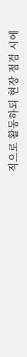직으로 활동하되 현장 점검 시에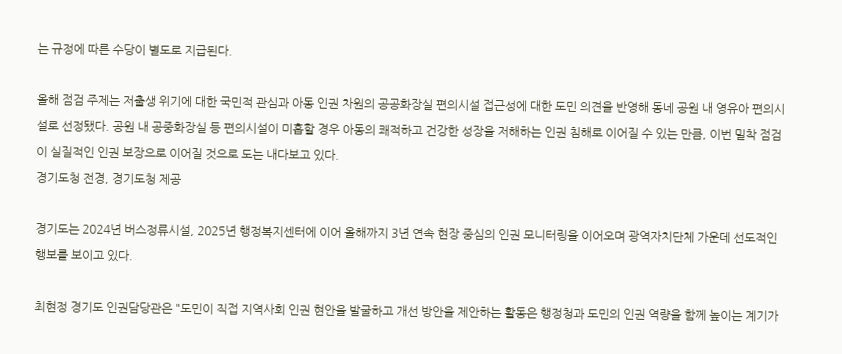는 규정에 따른 수당이 별도로 지급된다.

올해 점검 주제는 저출생 위기에 대한 국민적 관심과 아동 인권 차원의 공공화장실 편의시설 접근성에 대한 도민 의견을 반영해 동네 공원 내 영유아 편의시설로 선정됐다. 공원 내 공중화장실 등 편의시설이 미흡할 경우 아동의 쾌적하고 건강한 성장을 저해하는 인권 침해로 이어질 수 있는 만큼, 이번 밀착 점검이 실질적인 인권 보장으로 이어질 것으로 도는 내다보고 있다.
경기도청 전경, 경기도청 제공

경기도는 2024년 버스정류시설, 2025년 행정복지센터에 이어 올해까지 3년 연속 현장 중심의 인권 모니터링을 이어오며 광역자치단체 가운데 선도적인 행보를 보이고 있다.

최현정 경기도 인권담당관은 "도민이 직접 지역사회 인권 현안을 발굴하고 개선 방안을 제안하는 활동은 행정청과 도민의 인권 역량을 함께 높이는 계기가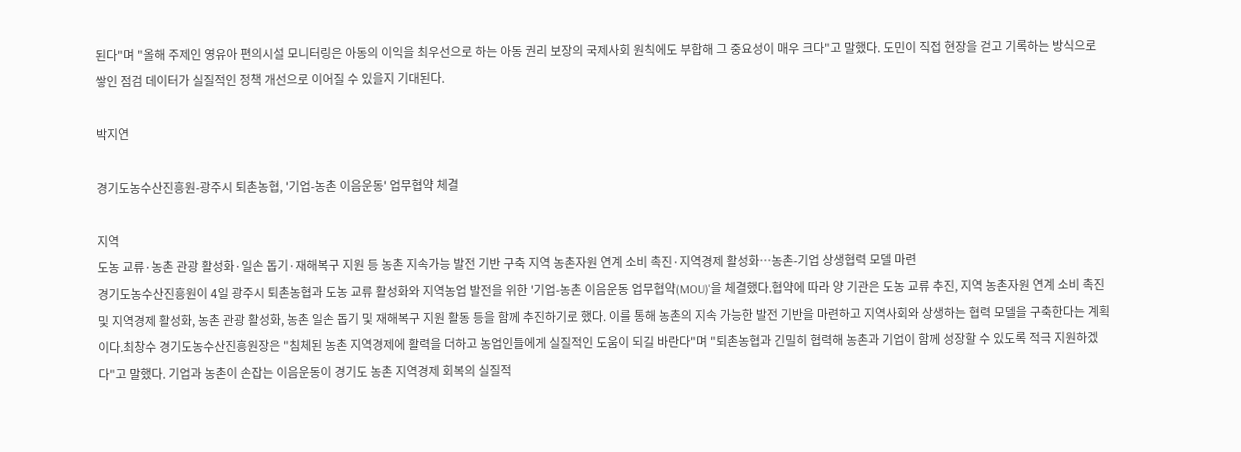된다"며 "올해 주제인 영유아 편의시설 모니터링은 아동의 이익을 최우선으로 하는 아동 권리 보장의 국제사회 원칙에도 부합해 그 중요성이 매우 크다"고 말했다. 도민이 직접 현장을 걷고 기록하는 방식으로 쌓인 점검 데이터가 실질적인 정책 개선으로 이어질 수 있을지 기대된다.

박지연

경기도농수산진흥원-광주시 퇴촌농협, '기업-농촌 이음운동' 업무협약 체결

지역
도농 교류·농촌 관광 활성화·일손 돕기·재해복구 지원 등 농촌 지속가능 발전 기반 구축 지역 농촌자원 연계 소비 촉진·지역경제 활성화…농촌-기업 상생협력 모델 마련
경기도농수산진흥원이 4일 광주시 퇴촌농협과 도농 교류 활성화와 지역농업 발전을 위한 '기업-농촌 이음운동 업무협약(MOU)'을 체결했다.협약에 따라 양 기관은 도농 교류 추진, 지역 농촌자원 연계 소비 촉진 및 지역경제 활성화, 농촌 관광 활성화, 농촌 일손 돕기 및 재해복구 지원 활동 등을 함께 추진하기로 했다. 이를 통해 농촌의 지속 가능한 발전 기반을 마련하고 지역사회와 상생하는 협력 모델을 구축한다는 계획이다.최창수 경기도농수산진흥원장은 "침체된 농촌 지역경제에 활력을 더하고 농업인들에게 실질적인 도움이 되길 바란다"며 "퇴촌농협과 긴밀히 협력해 농촌과 기업이 함께 성장할 수 있도록 적극 지원하겠다"고 말했다. 기업과 농촌이 손잡는 이음운동이 경기도 농촌 지역경제 회복의 실질적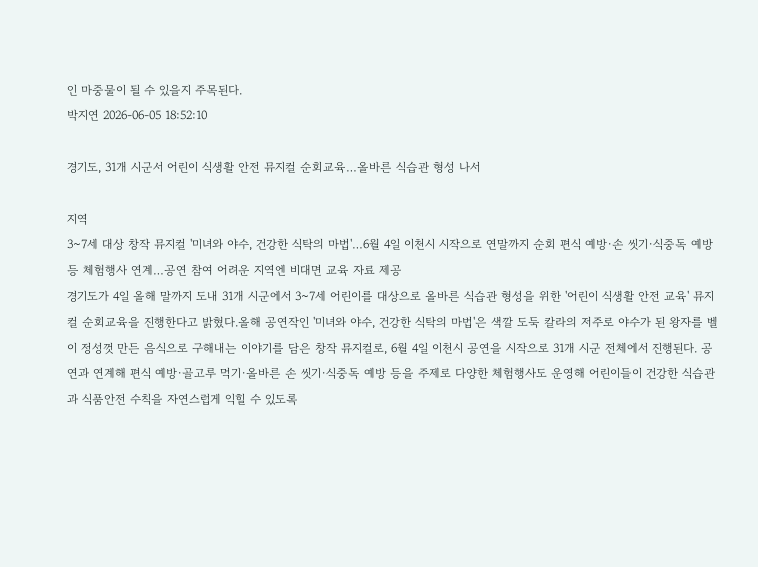인 마중물이 될 수 있을지 주목된다.
박지연 2026-06-05 18:52:10

경기도, 31개 시군서 어린이 식생활 안전 뮤지컬 순회교육…올바른 식습관 형성 나서

지역
3~7세 대상 창작 뮤지컬 '미녀와 야수, 건강한 식탁의 마법'…6월 4일 이천시 시작으로 연말까지 순회 편식 예방·손 씻기·식중독 예방 등 체험행사 연계…공연 참여 어려운 지역엔 비대면 교육 자료 제공
경기도가 4일 올해 말까지 도내 31개 시군에서 3~7세 어린이를 대상으로 올바른 식습관 형성을 위한 '어린이 식생활 안전 교육' 뮤지컬 순회교육을 진행한다고 밝혔다.올해 공연작인 '미녀와 야수, 건강한 식탁의 마법'은 색깔 도둑 칼라의 저주로 야수가 된 왕자를 벨이 정성껏 만든 음식으로 구해내는 이야기를 담은 창작 뮤지컬로, 6월 4일 이천시 공연을 시작으로 31개 시군 전체에서 진행된다. 공연과 연계해 편식 예방·골고루 먹기·올바른 손 씻기·식중독 예방 등을 주제로 다양한 체험행사도 운영해 어린이들이 건강한 식습관과 식품안전 수칙을 자연스럽게 익힐 수 있도록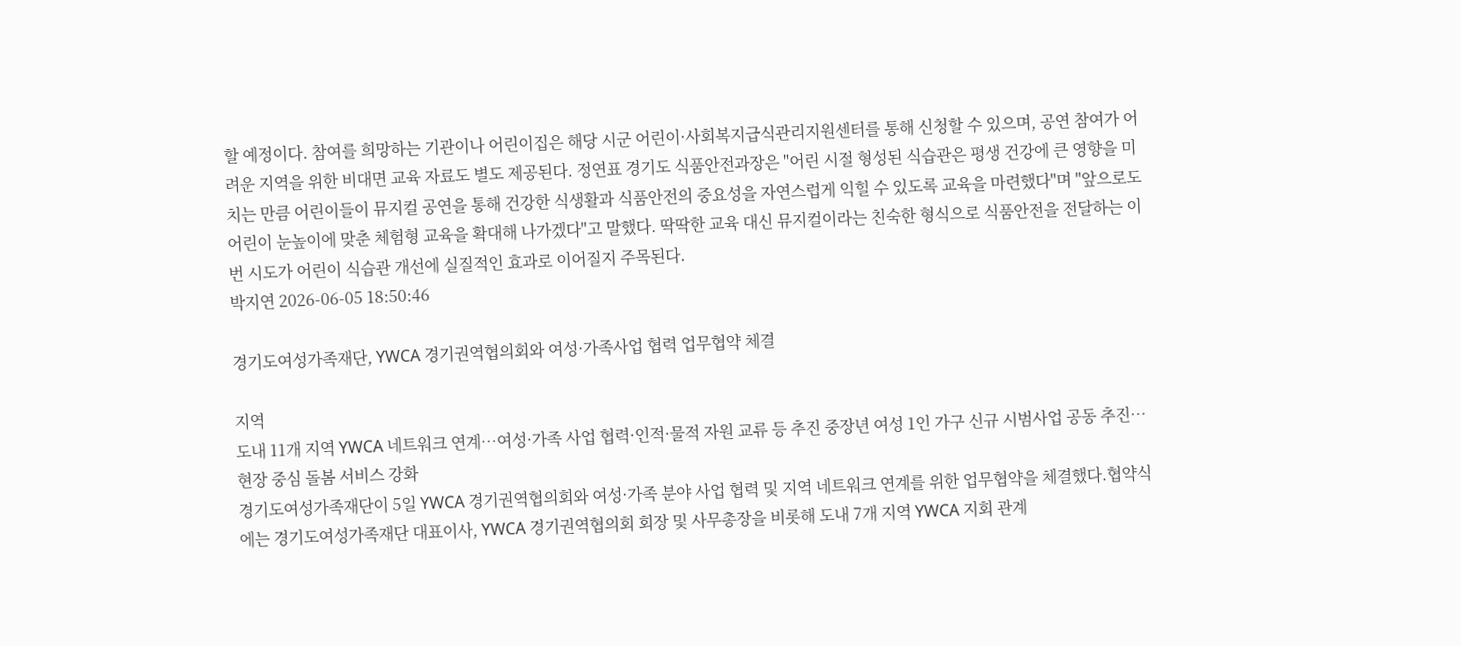할 예정이다. 참여를 희망하는 기관이나 어린이집은 해당 시군 어린이·사회복지급식관리지원센터를 통해 신청할 수 있으며, 공연 참여가 어려운 지역을 위한 비대면 교육 자료도 별도 제공된다. 정연표 경기도 식품안전과장은 "어린 시절 형성된 식습관은 평생 건강에 큰 영향을 미치는 만큼 어린이들이 뮤지컬 공연을 통해 건강한 식생활과 식품안전의 중요성을 자연스럽게 익힐 수 있도록 교육을 마련했다"며 "앞으로도 어린이 눈높이에 맞춘 체험형 교육을 확대해 나가겠다"고 말했다. 딱딱한 교육 대신 뮤지컬이라는 친숙한 형식으로 식품안전을 전달하는 이번 시도가 어린이 식습관 개선에 실질적인 효과로 이어질지 주목된다.
박지연 2026-06-05 18:50:46

경기도여성가족재단, YWCA 경기권역협의회와 여성·가족사업 협력 업무협약 체결

지역
도내 11개 지역 YWCA 네트워크 연계…여성·가족 사업 협력·인적·물적 자원 교류 등 추진 중장년 여성 1인 가구 신규 시범사업 공동 추진…현장 중심 돌봄 서비스 강화
경기도여성가족재단이 5일 YWCA 경기권역협의회와 여성·가족 분야 사업 협력 및 지역 네트워크 연계를 위한 업무협약을 체결했다.협약식에는 경기도여성가족재단 대표이사, YWCA 경기권역협의회 회장 및 사무총장을 비롯해 도내 7개 지역 YWCA 지회 관계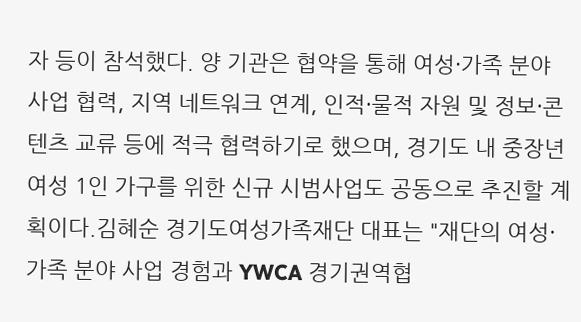자 등이 참석했다. 양 기관은 협약을 통해 여성·가족 분야 사업 협력, 지역 네트워크 연계, 인적·물적 자원 및 정보·콘텐츠 교류 등에 적극 협력하기로 했으며, 경기도 내 중장년 여성 1인 가구를 위한 신규 시범사업도 공동으로 추진할 계획이다.김혜순 경기도여성가족재단 대표는 "재단의 여성·가족 분야 사업 경험과 YWCA 경기권역협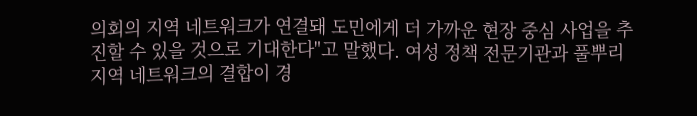의회의 지역 네트워크가 연결돼 도민에게 더 가까운 현장 중심 사업을 추진할 수 있을 것으로 기대한다"고 말했다. 여성 정책 전문기관과 풀뿌리 지역 네트워크의 결합이 경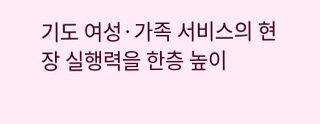기도 여성·가족 서비스의 현장 실행력을 한층 높이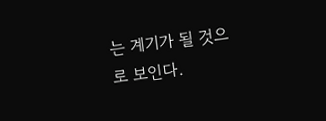는 계기가 될 것으로 보인다.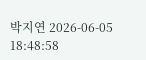박지연 2026-06-05 18:48:58